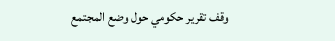وقف تقرير حكومي حول وضع المجتمع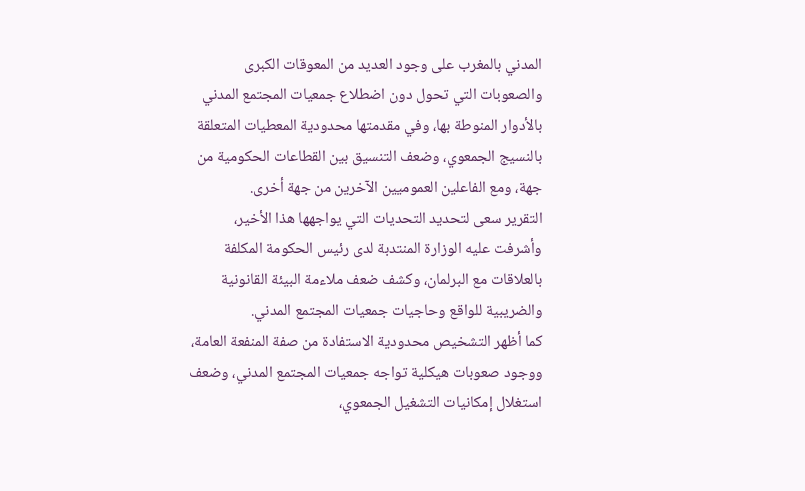المدني بالمغرب على وجود العديد من المعوقات الكبرى والصعوبات التي تحول دون اضطلاع جمعيات المجتمع المدني بالأدوار المنوطة بها، وفي مقدمتها محدودية المعطيات المتعلقة بالنسيج الجمعوي، وضعف التنسيق بين القطاعات الحكومية من جهة، ومع الفاعلين العموميين الآخرين من جهة أخرى.
التقرير سعى لتحديد التحديات التي يواجهها هذا الأخير، وأشرفت عليه الوزارة المنتدبة لدى رئيس الحكومة المكلفة بالعلاقات مع البرلمان، وكشف ضعف ملاءمة البيئة القانونية والضريبية للواقع وحاجيات جمعيات المجتمع المدني.
كما أظهر التشخيص محدودية الاستفادة من صفة المنفعة العامة، ووجود صعوبات هيكلية تواجه جمعيات المجتمع المدني، وضعف استغلال إمكانيات التشغيل الجمعوي،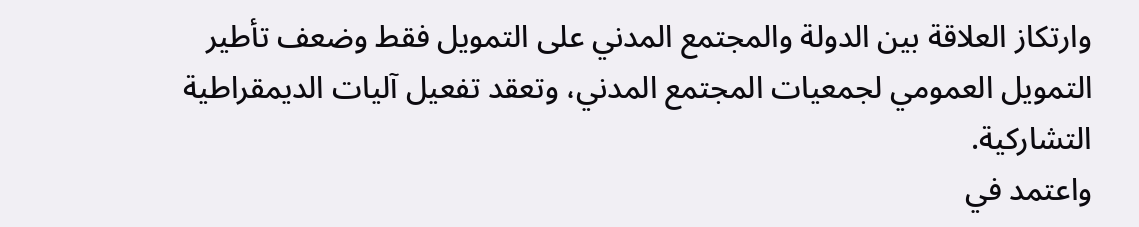وارتكاز العلاقة بين الدولة والمجتمع المدني على التمويل فقط وضعف تأطير التمويل العمومي لجمعيات المجتمع المدني، وتعقد تفعيل آليات الديمقراطية التشاركية.
واعتمد في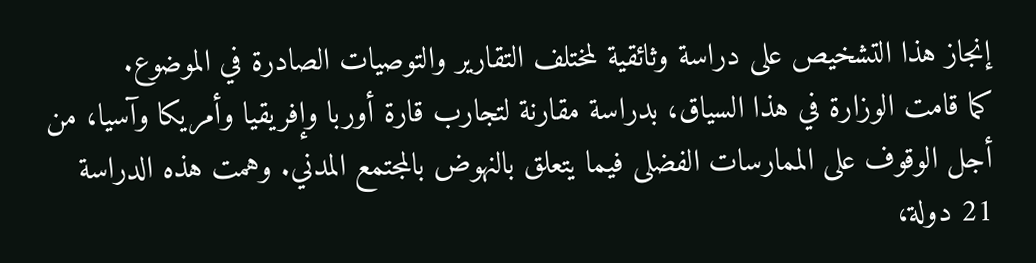إنجاز هذا التشخيص على دراسة وثائقية لمختلف التقارير والتوصيات الصادرة في الموضوع.
كما قامت الوزارة في هذا السياق، بدراسة مقارنة لتجارب قارة أوربا وإفريقيا وأمريكا وآسيا، من أجل الوقوف على الممارسات الفضلى فيما يتعلق بالنهوض بالمجتمع المدني. وهمت هذه الدراسة 21 دولة،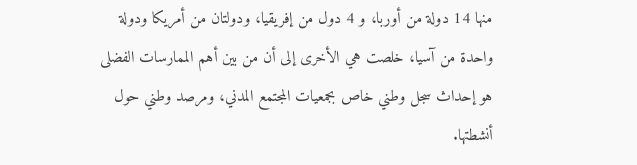منها 14 دولة من أوربا، و 4 دول من إفريقيا، ودولتان من أمريكا ودولة واحدة من آسيا، خلصت هي الأخرى إلى أن من بين أهم الممارسات الفضلى هو إحداث سجل وطني خاص بجمعيات المجتمع المدني، ومرصد وطني حول أنشطتها.